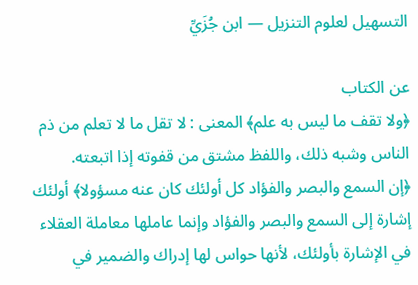التسهيل لعلوم التنزيل — ابن جُزَيِّ

عن الكتاب
﴿ولا تقف ما ليس به علم﴾ المعنى : لا تقل ما لا تعلم من ذم الناس وشبه ذلك، واللفظ مشتق من قفوته إذا اتبعته.
﴿إن السمع والبصر والفؤاد كل أولئك كان عنه مسؤولا﴾ أولئك إشارة إلى السمع والبصر والفؤاد وإنما عاملها معاملة العقلاء في الإشارة بأولئك، لأنها حواس لها إدراك والضمير في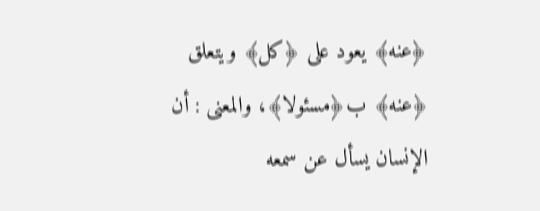﴿عنه﴾ يعود على ﴿كل﴾ ويتعلق ﴿عنه﴾ ب﴿مسئولا﴾، والمعنى : أن الإنسان يسأل عن سمعه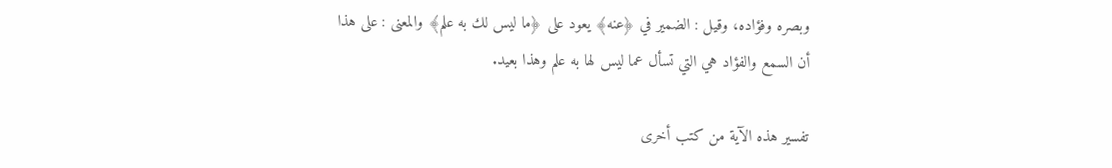وبصره وفؤاده، وقيل : الضمير في ﴿عنه﴾ يعود على ﴿ما ليس لك به علم﴾ والمعنى : على هذا أن السمع والفؤاد هي التي تسأل عما ليس لها به علم وهذا بعيد.

تفسير هذه الآية من كتب أخرى